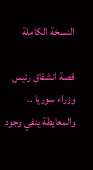النسخة الكاملة

قصة انشقاق رئيس وزراء سوريا .. والمعايطة ينفي وجود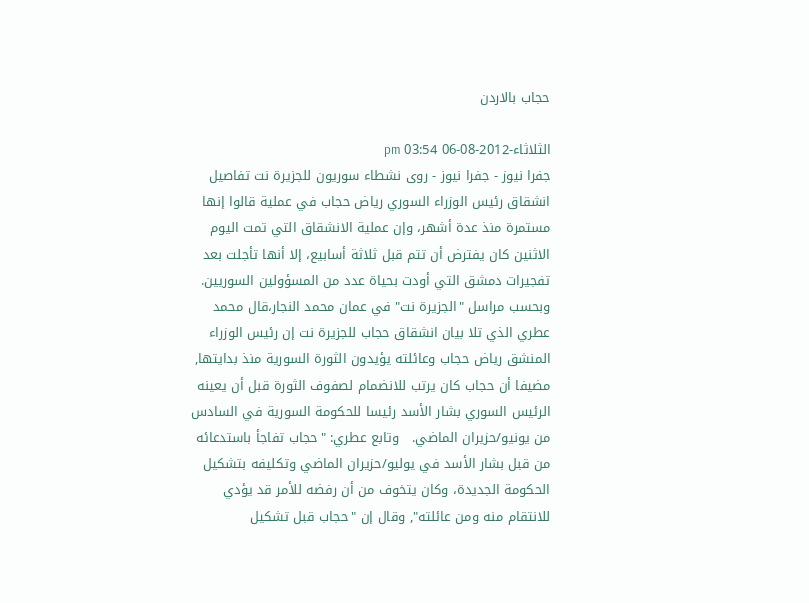حجاب بالاردن

الثلاثاء-2012-08-06 03:54 pm
جفرا نيوز - جفرا نيوز - روى نشطاء سوريون للجزيرة نت تفاصيل انشقاق رئيس الوزراء السوري رياض حجاب في عملية قالوا إنها مستمرة منذ عدة أشهر، وإن عملية الانشقاق التي تمت اليوم الاثنين كان يفترض أن تتم قبل ثلاثة أسابيع، إلا أنها تأجلت بعد تفجيرات دمشق التي أودت بحياة عدد من المسؤولين السوريين.   وبحسب مراسل "الجزيرة نت" في عمان محمد النجار،قال محمد عطري الذي تلا بيان انشقاق حجاب للجزيرة نت إن رئيس الوزراء المنشق رياض حجاب وعائلته يؤيدون الثورة السورية منذ بدايتها, مضيفا أن حجاب كان يرتب للانضمام لصفوف الثورة قبل أن يعينه الرئيس السوري بشار الأسد رئيسا للحكومة السورية في السادس من يونيو/حزيران الماضي.   وتابع عطري: "حجاب تفاجأ باستدعائه من قبل بشار الأسد في يوليو/حزيران الماضي وتكليفه بتشكيل الحكومة الجديدة، وكان يتخوف من أن رفضه للأمر قد يؤدي للانتقام منه ومن عائلته", وقال إن "حجاب قبل تشكيل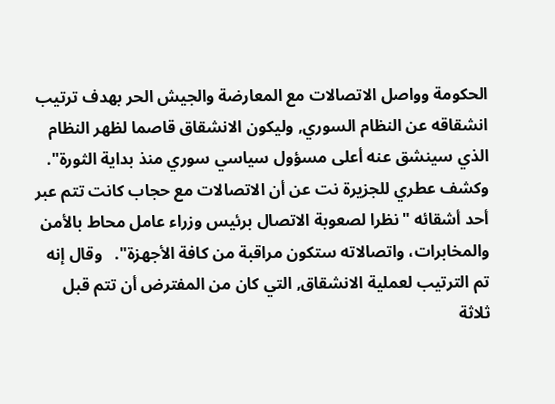الحكومة وواصل الاتصالات مع المعارضة والجيش الحر بهدف ترتيب انشقاقه عن النظام السوري, وليكون الانشقاق قاصما لظهر النظام الذي سينشق عنه أعلى مسؤول سياسي سوري منذ بداية الثورة".   وكشف عطري للجزيرة نت عن أن الاتصالات مع حجاب كانت تتم عبر أحد أشقائه "نظرا لصعوبة الاتصال برئيس وزراء عامل محاط بالأمن والمخابرات، واتصالاته ستكون مراقبة من كافة الأجهزة".   وقال إنه تم الترتيب لعملية الانشقاق, التي كان من المفترض أن تتم قبل ثلاثة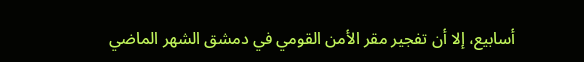أسابيع، إلا أن تفجير مقر الأمن القومي في دمشق الشهر الماضي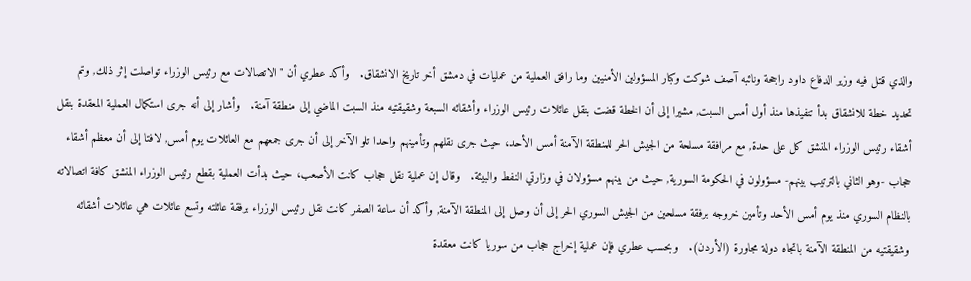والذي قتل فيه وزير الدفاع داود راجحة ونائبه آصف شوكت وكبار المسؤولين الأمنيين وما رافق العملية من عمليات في دمشق أخر تاريخ الانشقاق.   وأكد عطري أن "الاتصالات مع رئيس الوزراء تواصلت إثر ذلك, وتم تحديد خطة للانشقاق بدأ تنفيذها منذ أول أمس السبت, مشيرا إلى أن الخطة قضت بنقل عائلات رئيس الوزراء وأشقائه السبعة وشقيقتيه منذ السبت الماضي إلى منطقة آمنة.   وأشار إلى أنه جرى استكمال العملية المعقدة بنقل أشقاء رئيس الوزراء المنشق كل على حدة, مع مرافقة مسلحة من الجيش الحر للمنطقة الآمنة أمس الأحد، حيث جرى نقلهم وتأمينهم واحدا تلو الآخر إلى أن جرى جمعهم مع العائلات يوم أمس, لافتا إلى أن معظم أشقاء حجاب -وهو الثاني بالترتيب بينهم- مسؤولون في الحكومة السورية, حيث من بينهم مسؤولان في وزارتي النفط والبيئة.   وقال إن عملية نقل حجاب كانت الأصعب، حيث بدأت العملية بقطع رئيس الوزراء المنشق كافة اتصالاته بالنظام السوري منذ يوم أمس الأحد وتأمين خروجه برفقة مسلحين من الجيش السوري الحر إلى أن وصل إلى المنطقة الآمنة, وأكد أن ساعة الصفر كانت نقل رئيس الوزراء برفقة عائلته وتسع عائلات هي عائلات أشقائه وشقيقتيه من المنطقة الآمنة باتجاه دولة مجاورة (الأردن).   وبحسب عطري فإن عملية إخراج حجاب من سوريا كانت معقدة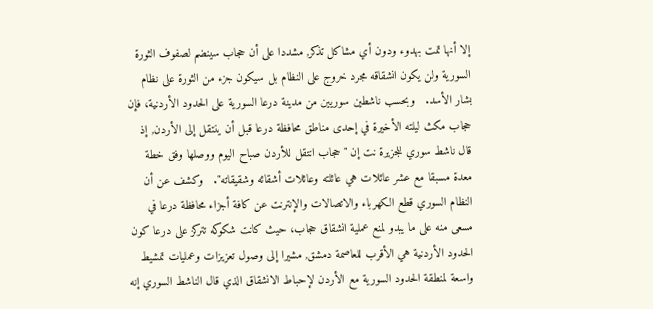إلا أنها تمت بهدوء ودون أي مشاكل تذكر, مشددا على أن حجاب سينضم لصفوف الثورة السورية ولن يكون انشقاقه مجرد خروج على النظام بل سيكون جزء من الثورة على نظام بشار الأسد.   وبحسب ناشطين سوريين من مدينة درعا السورية على الحدود الأردنية، فإن حجاب مكث ليلته الأخيرة في إحدى مناطق محافظة درعا قبل أن ينتقل إلى الأردن, إذ قال ناشط سوري للجزيرة نت إن "حجاب انتقل للأردن صباح اليوم ووصلها وفق خطة معدة مسبقا مع عشر عائلات هي عائلته وعائلات أشقائه وشقيقاته".   وكشف عن أن النظام السوري قطع الكهرباء والاتصالات والإنترنت عن كافة أجزاء محافظة درعا في مسعى منه على ما يبدو لمنع عملية انشقاق حجاب، حيث كانت شكوكه تتركز على درعا كون الحدود الأردنية هي الأقرب للعاصمة دمشق, مشيرا إلى وصول تعزيزات وعمليات تمشيط واسعة لمنطقة الحدود السورية مع الأردن لإحباط الانشقاق الذي قال الناشط السوري إنه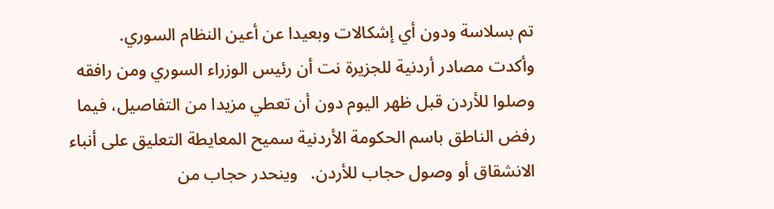تم بسلاسة ودون أي إشكالات وبعيدا عن أعين النظام السوري.   وأكدت مصادر أردنية للجزيرة نت أن رئيس الوزراء السوري ومن رافقه وصلوا للأردن قبل ظهر اليوم دون أن تعطي مزيدا من التفاصيل، فيما رفض الناطق باسم الحكومة الأردنية سميح المعايطة التعليق على أنباء الانشقاق أو وصول حجاب للأردن.   وينحدر حجاب من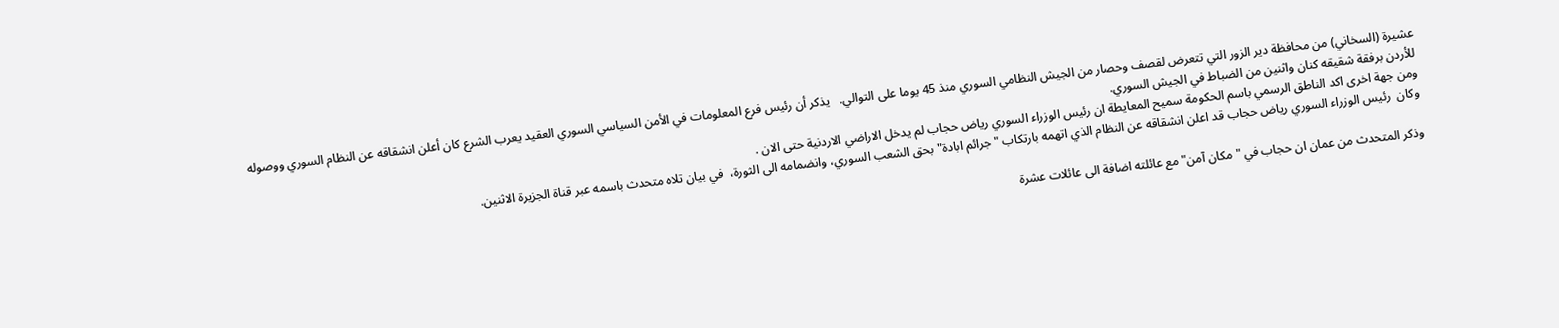عشيرة (السخاني) من محافظة دير الزور التي تتعرض لقصف وحصار من الجيش النظامي السوري منذ 45 يوما على التوالي.   يذكر أن رئيس فرع المعلومات في الأمن السياسي السوري العقيد يعرب الشرع كان أعلن انشقاقه عن النظام السوري ووصوله للأردن برفقة شقيقه كنان واثنين من الضباط في الجيش السوري.
ومن جهة اخرى اكد الناطق الرسمي باسم الحكومة سميح المعايطة ان رئيس الوزراء السوري رياض حجاب لم يدخل الاراضي الاردنية حتى الان .
وكان  رئيس الوزراء السوري رياض حجاب قد اعلن انشقاقه عن النظام الذي اتهمه بارتكاب "جرائم ابادة" بحق الشعب السوري، وانضمامه الى الثورة،  في بيان تلاه متحدث باسمه عبر قناة الجزيرة الاثنين.

وذكر المتحدث من عمان ان حجاب في "مكان آمن" مع عائلته اضافة الى عائلات عشرة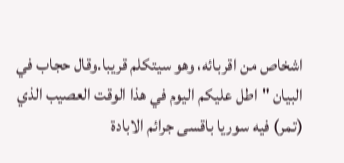اشخاص من اقربائه، وهو سيتكلم قريبا.وقال حجاب في البيان "اطل عليكم اليوم في هذا الوقت العصيب الذي (تمر) فيه سوريا باقسى جرائم الابادة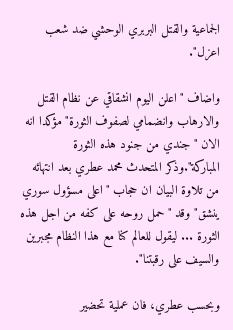الجماعية والقتل البربري الوحشي ضد شعب اعزل".

واضاف "اعلن اليوم انشقاقي عن نظام القتل والارهاب وانضمامي لصفوف الثورة" مؤكدا انه الان "جندي من جنود هذه الثورة المباركة".وذكر المتحدث محمد عطري بعد انتهائه من تلاوة البيان ان حجاب "اعلى مسؤول سوري ينشق" وقد "حمل روحه على كفه من اجل هذه الثورة ... ليقول للعالم كنا مع هذا النظام مجبرين والسيف على رقبتنا".

وبحسب عطري، فان عملية تحضير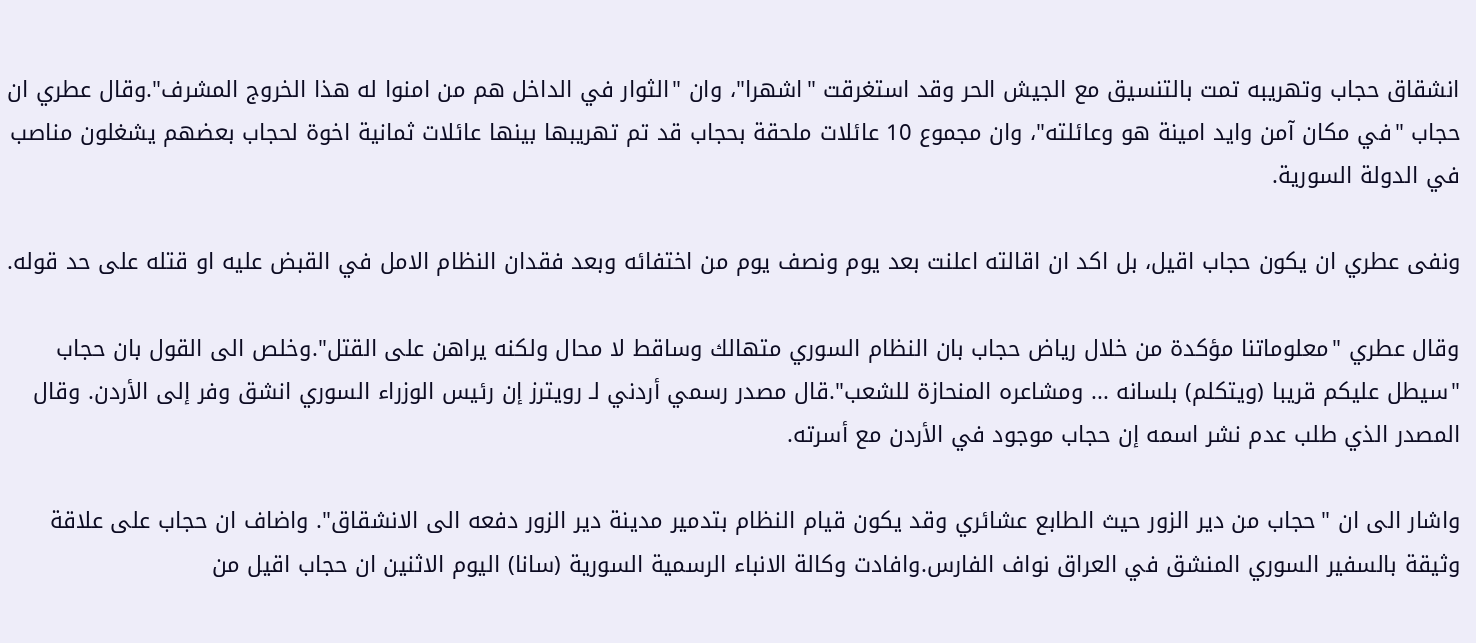انشقاق حجاب وتهريبه تمت بالتنسيق مع الجيش الحر وقد استغرقت "اشهرا"، وان "الثوار في الداخل هم من امنوا له هذا الخروج المشرف".وقال عطري ان حجاب "في مكان آمن وايد امينة هو وعائلته"، وان مجموع 10 عائلات ملحقة بحجاب قد تم تهريبها بينها عائلات ثمانية اخوة لحجاب بعضهم يشغلون مناصب في الدولة السورية.

ونفى عطري ان يكون حجاب اقيل، بل اكد ان اقالته اعلنت بعد يوم ونصف يوم من اختفائه وبعد فقدان النظام الامل في القبض عليه او قتله على حد قوله.

وقال عطري "معلوماتنا مؤكدة من خلال رياض حجاب بان النظام السوري متهالك وساقط لا محال ولكنه يراهن على القتل".وخلص الى القول بان حجاب "سيطل عليكم قريبا (ويتكلم) بلسانه ... ومشاعره المنحازة للشعب".قال مصدر رسمي أردني لـ رويترز إن رئيس الوزراء السوري انشق وفر إلى الأردن. وقال المصدر الذي طلب عدم نشر اسمه إن حجاب موجود في الأردن مع أسرته.

واشار الى ان "حجاب من دير الزور حيث الطابع عشائري وقد يكون قيام النظام بتدمير مدينة دير الزور دفعه الى الانشقاق". واضاف ان حجاب على علاقة وثيقة بالسفير السوري المنشق في العراق نواف الفارس.وافادت وكالة الانباء الرسمية السورية (سانا) اليوم الاثنين ان حجاب اقيل من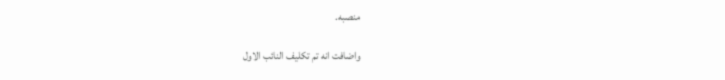منصبه.

واضافت انه تم تكليف النائب الاول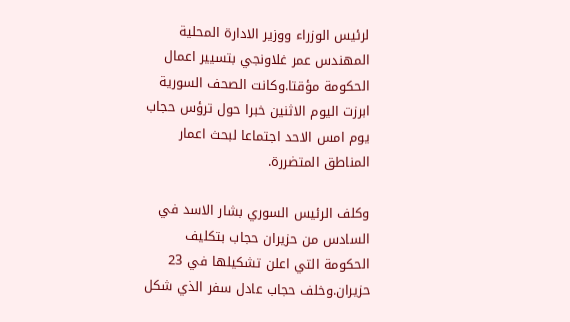لرئيس الوزراء ووزير الادارة المحلية المهندس عمر غلاونجي بتسيير اعمال الحكومة مؤقتا.وكانت الصحف السورية ابرزت اليوم الاثنين خبرا حول ترؤس حجاب يوم امس الاحد اجتماعا لبحث اعمار المناطق المتضررة.

وكلف الرئيس السوري بشار الاسد في السادس من حزيران حجاب بتكليف الحكومة التي اعلن تشكيلها في 23 حزيران.وخلف حجاب عادل سفر الذي شكل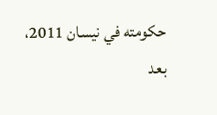حكومته في نيسان 2011، بعد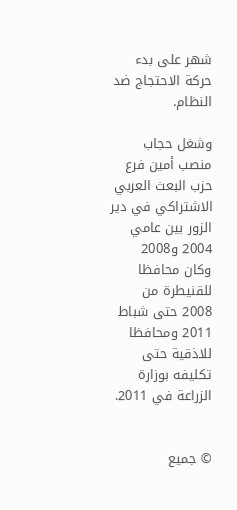شهر على بدء حركة الاحتجاج ضد النظام.

وشغل حجاب منصب أمين فرع حزب البعث العربي الاشتراكي في دير الزور بين عامي 2004 و2008 وكان محافظا للقنيطرة من 2008 حتى شباط 2011 ومحافظا للاذقية حتى تكليفه بوزارة الزراعة في 2011.


© جميع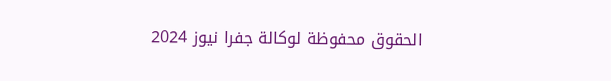الحقوق محفوظة لوكالة جفرا نيوز 2024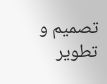تصميم و تطوير